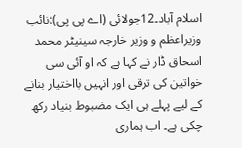اسلام آباد۔12جولائی (اے پی پی):نائب وزیراعظم و وزیر خارجہ سینیٹر محمد اسحاق ڈار نے کہا ہے کہ او آئی سی خواتین کی ترقی اور انہیں بااختیار بنانے کے لیے پہلے ہی ایک مضبوط بنیاد رکھ چکی ہے۔ اب ہماری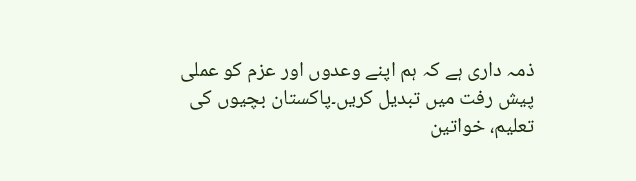ذمہ داری ہے کہ ہم اپنے وعدوں اور عزم کو عملی پیش رفت میں تبدیل کریں۔پاکستان بچیوں کی تعلیم، خواتین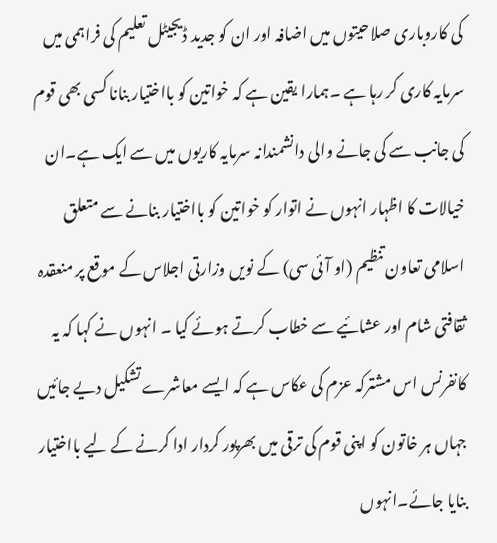کی کاروباری صلاحیتوں میں اضافہ اور ان کو جدید ڈیجیٹل تعلیم کی فراہمی میں سرمایہ کاری کر رہا ہے ۔ہمارا یقین ہے کہ خواتین کو بااختیار بنانا کسی بھی قوم کی جانب سے کی جانے والی دانشمندانہ سرمایہ کاریوں میں سے ایک ہے۔ان خیالات کا اظہار انہوں نے اتوار کو خواتین کو بااختیار بنانے سے متعلق اسلامی تعاون تنظیم (او آئی سی) کے نویں وزارتی اجلاس کے موقع پر منعقدہ ثقافتی شام اور عشائیے سے خطاب کرتے ہوئے کیا ۔ انہوں نے کہا کہ یہ کانفرنس اس مشترکہ عزم کی عکاس ہے کہ ایسے معاشرے تشکیل دیے جائیں جہاں ہر خاتون کو اپنی قوم کی ترقی میں بھرپور کردار ادا کرنے کے لیے بااختیار بنایا جائے۔انہوں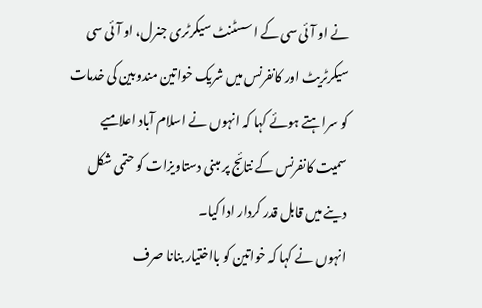نے او آئی سی کے اسسٹنٹ سیکرٹری جنرل، او آئی سی سیکرٹریٹ اور کانفرنس میں شریک خواتین مندوبین کی خدمات کو سراہتے ہوئے کہا کہ انہوں نے اسلام آباد اعلامیے سمیت کانفرنس کے نتائج پر مبنی دستاویزات کو حتمی شکل دینے میں قابل قدر کردار ادا کیا۔
انہوں نے کہا کہ خواتین کو بااختیار بنانا صرف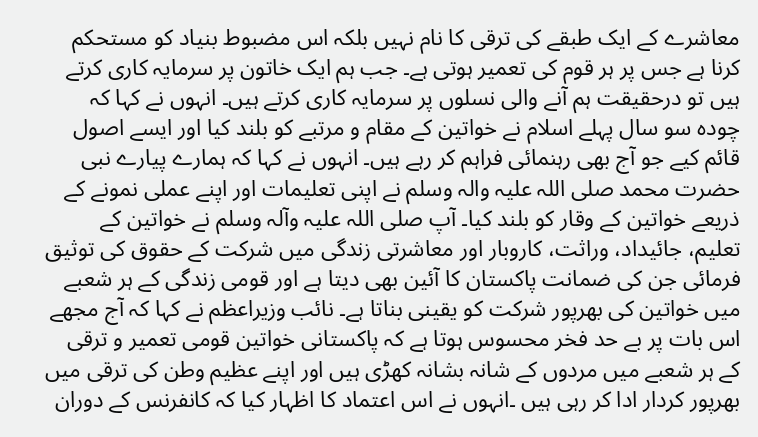معاشرے کے ایک طبقے کی ترقی کا نام نہیں بلکہ اس مضبوط بنیاد کو مستحکم کرنا ہے جس پر ہر قوم کی تعمیر ہوتی ہے۔ جب ہم ایک خاتون پر سرمایہ کاری کرتے ہیں تو درحقیقت ہم آنے والی نسلوں پر سرمایہ کاری کرتے ہیں۔ انہوں نے کہا کہ چودہ سو سال پہلے اسلام نے خواتین کے مقام و مرتبے کو بلند کیا اور ایسے اصول قائم کیے جو آج بھی رہنمائی فراہم کر رہے ہیں۔ انہوں نے کہا کہ ہمارے پیارے نبی حضرت محمد صلی اللہ علیہ والہ وسلم نے اپنی تعلیمات اور اپنے عملی نمونے کے ذریعے خواتین کے وقار کو بلند کیا۔ آپ صلی اللہ علیہ وآلہ وسلم نے خواتین کے تعلیم، جائیداد، وراثت، کاروبار اور معاشرتی زندگی میں شرکت کے حقوق کی توثیق فرمائی جن کی ضمانت پاکستان کا آئین بھی دیتا ہے اور قومی زندگی کے ہر شعبے میں خواتین کی بھرپور شرکت کو یقینی بناتا ہے۔ نائب وزیراعظم نے کہا کہ آج مجھے اس بات پر بے حد فخر محسوس ہوتا ہے کہ پاکستانی خواتین قومی تعمیر و ترقی کے ہر شعبے میں مردوں کے شانہ بشانہ کھڑی ہیں اور اپنے عظیم وطن کی ترقی میں بھرپور کردار ادا کر رہی ہیں ۔انہوں نے اس اعتماد کا اظہار کیا کہ کانفرنس کے دوران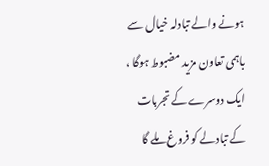ہونے والے تبادلہ خیال سے باہمی تعاون مزید مضبوط ہوگا ، ایک دوسرے کے تجربات کے تبادلے کو فروغ ملے گا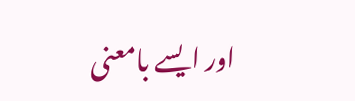اور ایسے بامعنی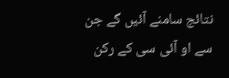نتائج سامنے آئیں گے جن سے او آئی سی کے رکن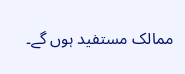ممالک مستفید ہوں گے۔